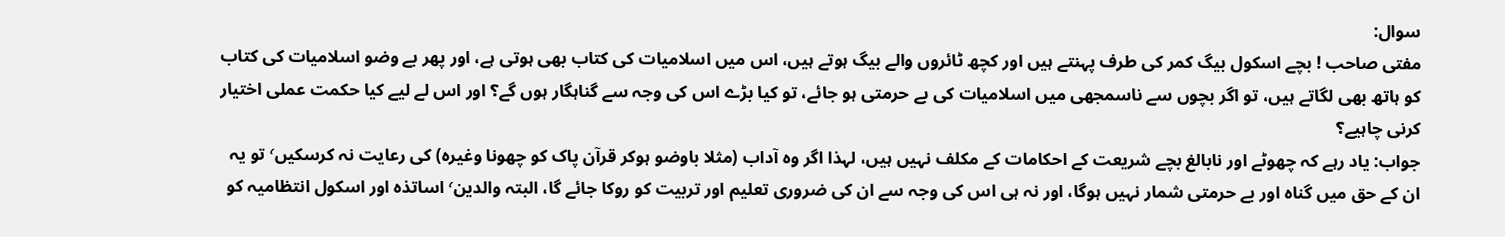سوال:
مفتی صاحب ! بچے اسکول بیگ کمر کی طرف پہنتے ہیں اور کچھ ٹائروں والے بیگ ہوتے ہیں، اس میں اسلامیات کی کتاب بھی ہوتی ہے، اور پھر بے وضو اسلامیات کی کتاب کو ہاتھ بھی لگاتے ہیں، تو اگر بچوں سے ناسمجھی میں اسلامیات کی بے حرمتی ہو جائے، تو کیا بڑے اس کی وجہ سے گناہگار ہوں گے؟ اور اس لے لیے کیا حکمت عملی اختیار کرنی چاہیے؟
جواب: یاد رہے کہ چھوٹے اور نابالغ بچے شریعت کے احکامات کے مکلف نہیں ہیں، لہذا اگر وہ آداب (مثلا باوضو ہوکر قرآن پاک کو چھونا وغیرہ) کی رعایت نہ کرسکیں٬ تو یہ ان کے حق میں گناہ اور بے حرمتی شمار نہیں ہوگا، اور نہ ہی اس کی وجہ سے ان کی ضروری تعلیم اور تربیت کو روکا جائے گا، البتہ والدین٬ اساتذہ اور اسکول انتظامیہ کو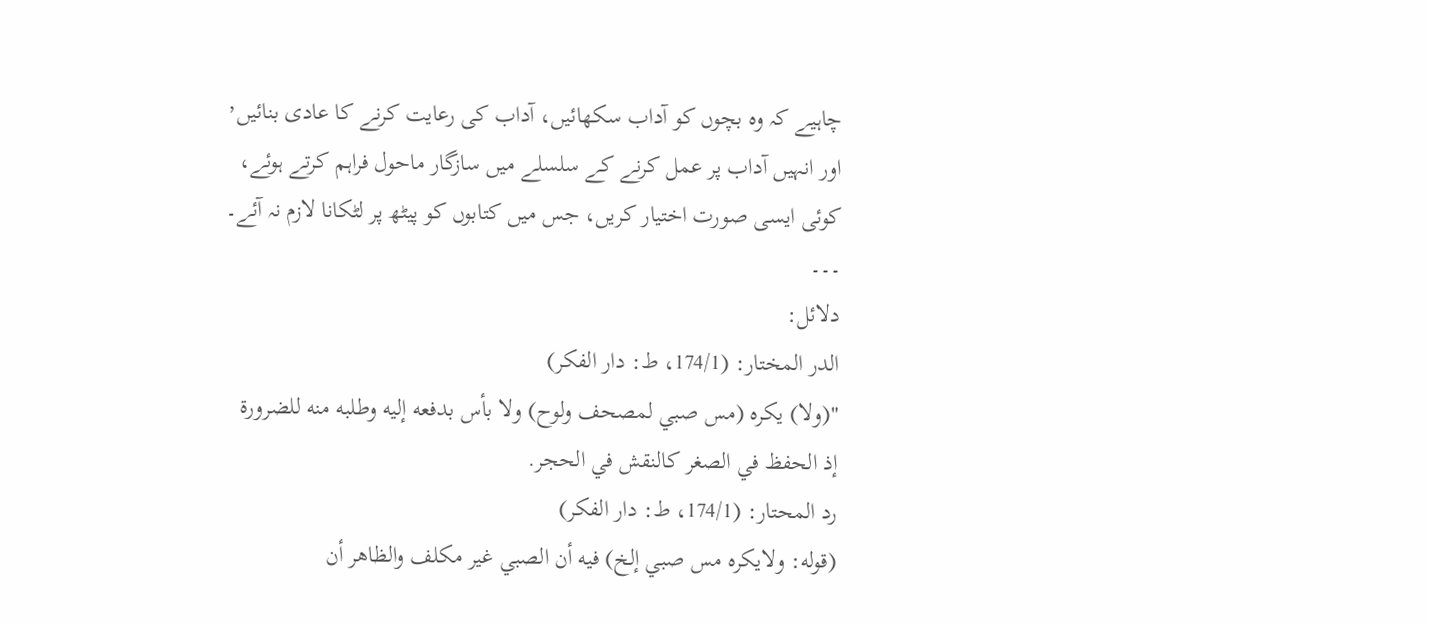چاہیے کہ وہ بچوں کو آداب سکھائیں، آداب کی رعایت کرنے کا عادی بنائیں٬ اور انہیں آداب پر عمل کرنے کے سلسلے میں سازگار ماحول فراہم کرتے ہوئے، کوئی ایسی صورت اختیار کریں، جس میں کتابوں کو پیٹھ پر لٹکانا لازم نہ آئے۔
۔۔۔
دلائل:
الدر المختار: (174/1، ط: دار الفکر)
"(ولا) يكره (مس صبي لمصحف ولوح) ولا بأس بدفعه إليه وطلبه منه للضرورة إذ الحفظ في الصغر كالنقش في الحجر.
رد المحتار: (174/1، ط: دار الفکر)
(قوله: ولايكره مس صبي إلخ) فيه أن الصبي غير مكلف والظاهر أن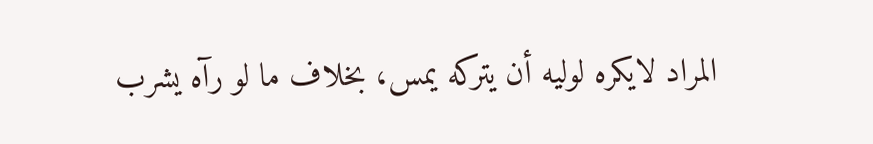المراد لايكره لوليه أن يتركه يمس، بخلاف ما لو رآه يشرب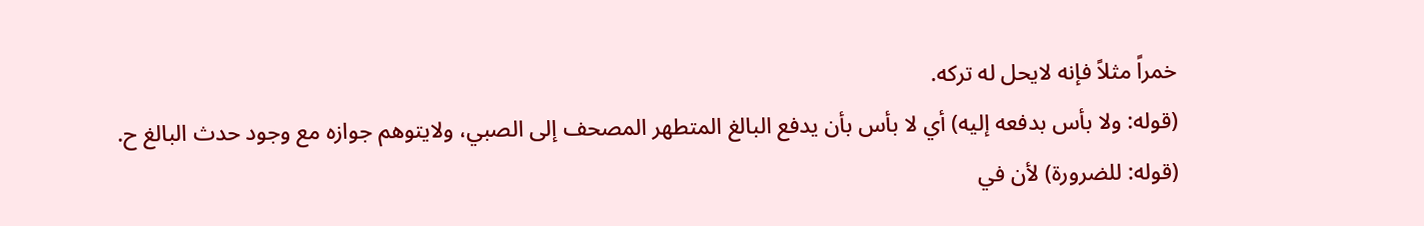خمراً مثلاً فإنه لايحل له تركه.
(قوله: ولا بأس بدفعه إليه) أي لا بأس بأن يدفع البالغ المتطهر المصحف إلى الصبي، ولايتوهم جوازه مع وجود حدث البالغ ح.
(قوله: للضرورة) لأن في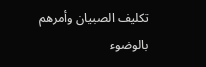تكليف الصبيان وأمرهم بالوضوء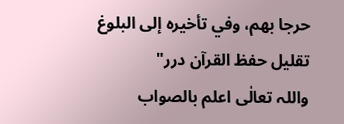حرجا بهم، وفي تأخيره إلى البلوغ تقليل حفظ القرآن درر"
واللہ تعالٰی اعلم بالصواب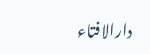دارالافتاء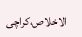الاخلاص،کراچی